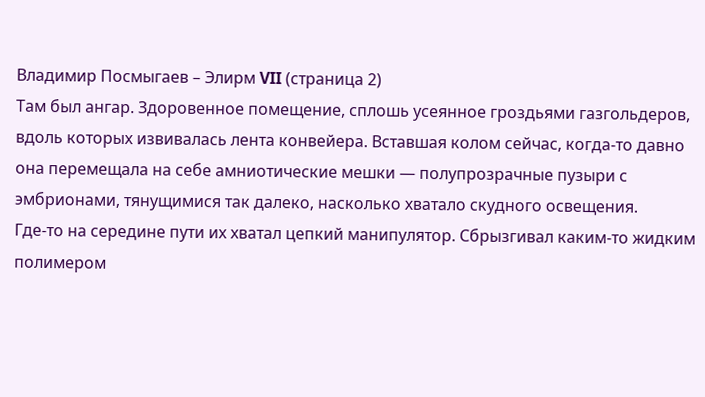Владимир Посмыгаев – Элирм VII (страница 2)
Там был ангар. Здоровенное помещение, сплошь усеянное гроздьями газгольдеров, вдоль которых извивалась лента конвейера. Вставшая колом сейчас, когда-то давно она перемещала на себе амниотические мешки — полупрозрачные пузыри с эмбрионами, тянущимися так далеко, насколько хватало скудного освещения.
Где-то на середине пути их хватал цепкий манипулятор. Сбрызгивал каким-то жидким полимером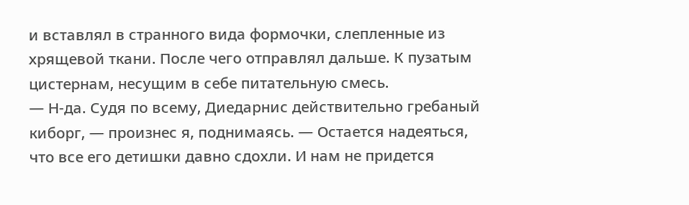и вставлял в странного вида формочки, слепленные из хрящевой ткани. После чего отправлял дальше. К пузатым цистернам, несущим в себе питательную смесь.
— Н-да. Судя по всему, Диедарнис действительно гребаный киборг, — произнес я, поднимаясь. — Остается надеяться, что все его детишки давно сдохли. И нам не придется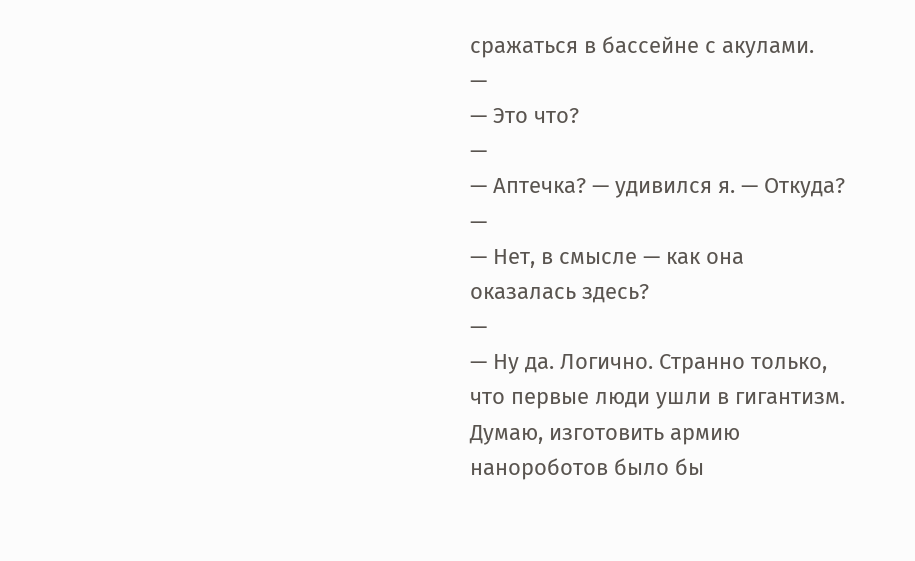сражаться в бассейне с акулами.
—
— Это что?
—
— Аптечка? — удивился я. — Откуда?
—
— Нет, в смысле — как она оказалась здесь?
—
— Ну да. Логично. Странно только, что первые люди ушли в гигантизм. Думаю, изготовить армию нанороботов было бы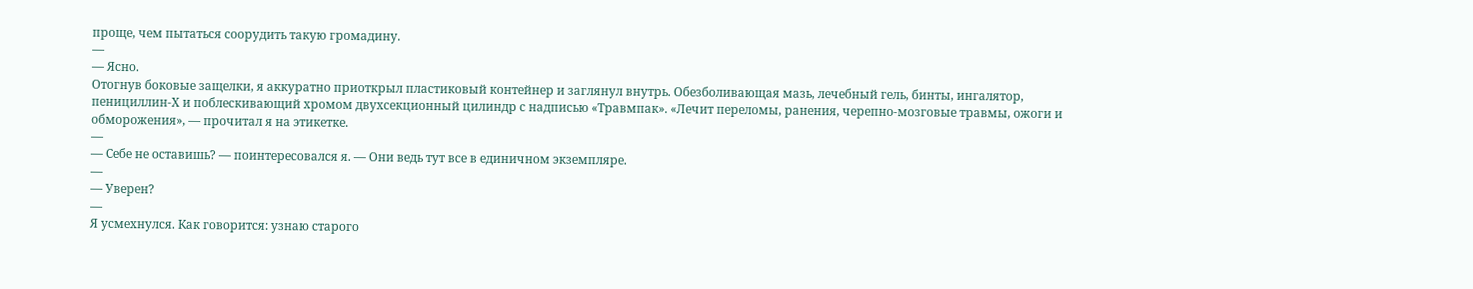проще, чем пытаться соорудить такую громадину.
—
— Ясно.
Отогнув боковые защелки, я аккуратно приоткрыл пластиковый контейнер и заглянул внутрь. Обезболивающая мазь, лечебный гель, бинты, ингалятор, пенициллин-Х и поблескивающий хромом двухсекционный цилиндр с надписью «Травмпак». «Лечит переломы, ранения, черепно-мозговые травмы, ожоги и обморожения», — прочитал я на этикетке.
—
— Себе не оставишь? — поинтересовался я. — Они ведь тут все в единичном экземпляре.
—
— Уверен?
—
Я усмехнулся. Как говорится: узнаю старого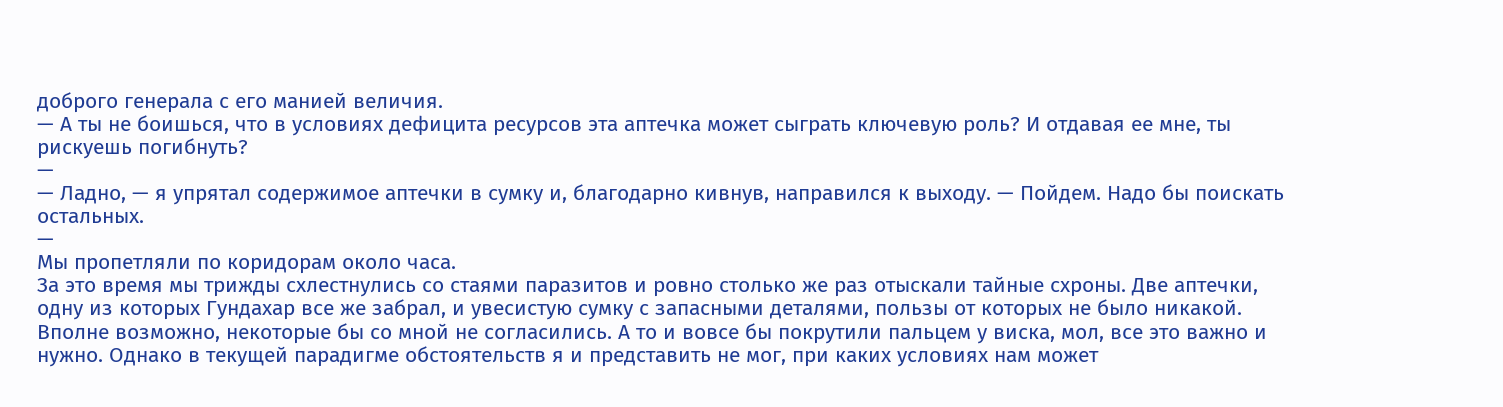доброго генерала с его манией величия.
— А ты не боишься, что в условиях дефицита ресурсов эта аптечка может сыграть ключевую роль? И отдавая ее мне, ты рискуешь погибнуть?
—
— Ладно, — я упрятал содержимое аптечки в сумку и, благодарно кивнув, направился к выходу. — Пойдем. Надо бы поискать остальных.
—
Мы пропетляли по коридорам около часа.
За это время мы трижды схлестнулись со стаями паразитов и ровно столько же раз отыскали тайные схроны. Две аптечки, одну из которых Гундахар все же забрал, и увесистую сумку с запасными деталями, пользы от которых не было никакой.
Вполне возможно, некоторые бы со мной не согласились. А то и вовсе бы покрутили пальцем у виска, мол, все это важно и нужно. Однако в текущей парадигме обстоятельств я и представить не мог, при каких условиях нам может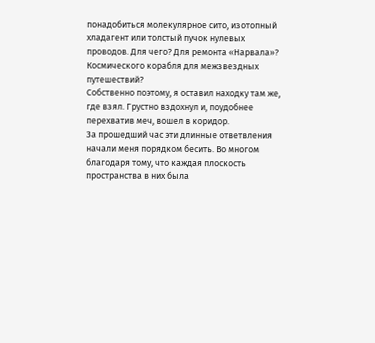понадобиться молекулярное сито, изотопный хладагент или толстый пучок нулевых проводов. Для чего? Для ремонта «Нарвала»? Космического корабля для межзвездных путешествий?
Собственно поэтому, я оставил находку там же, где взял. Грустно вздохнул и, поудобнее перехватив меч, вошел в коридор.
За прошедший час эти длинные ответвления начали меня порядком бесить. Во многом благодаря тому, что каждая плоскость пространства в них была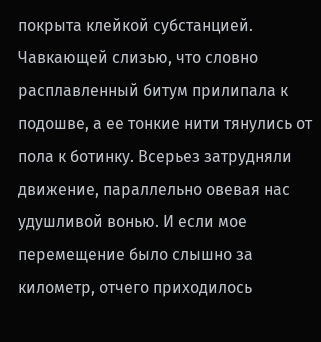покрыта клейкой субстанцией. Чавкающей слизью, что словно расплавленный битум прилипала к подошве, а ее тонкие нити тянулись от пола к ботинку. Всерьез затрудняли движение, параллельно овевая нас удушливой вонью. И если мое перемещение было слышно за километр, отчего приходилось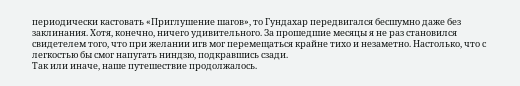периодически кастовать «Приглушение шагов», то Гундахар передвигался бесшумно даже без заклинания. Хотя, конечно, ничего удивительного. За прошедшие месяцы я не раз становился свидетелем того, что при желании игв мог перемещаться крайне тихо и незаметно. Настолько, что с легкостью бы смог напугать ниндзю, подкравшись сзади.
Так или иначе, наше путешествие продолжалось.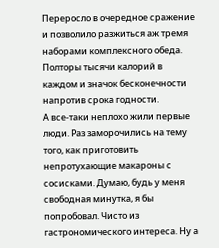Переросло в очередное сражение и позволило разжиться аж тремя наборами комплексного обеда. Полторы тысячи калорий в каждом и значок бесконечности напротив срока годности.
А все-таки неплохо жили первые люди. Раз заморочились на тему того, как приготовить непротухающие макароны с сосисками. Думаю, будь у меня свободная минутка, я бы попробовал. Чисто из гастрономического интереса. Ну а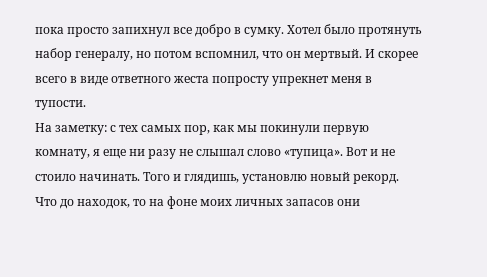пока просто запихнул все добро в сумку. Хотел было протянуть набор генералу, но потом вспомнил, что он мертвый. И скорее всего в виде ответного жеста попросту упрекнет меня в тупости.
На заметку: с тех самых пор, как мы покинули первую комнату, я еще ни разу не слышал слово «тупица». Вот и не стоило начинать. Того и глядишь, установлю новый рекорд.
Что до находок, то на фоне моих личных запасов они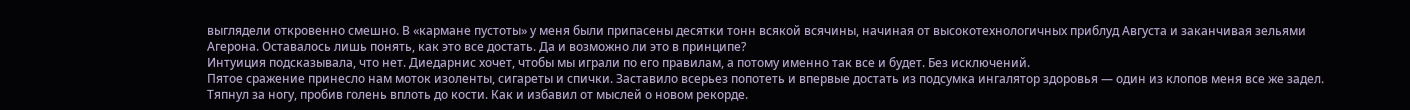выглядели откровенно смешно. В «кармане пустоты» у меня были припасены десятки тонн всякой всячины, начиная от высокотехнологичных приблуд Августа и заканчивая зельями Агерона. Оставалось лишь понять, как это все достать. Да и возможно ли это в принципе?
Интуиция подсказывала, что нет. Диедарнис хочет, чтобы мы играли по его правилам, а потому именно так все и будет. Без исключений.
Пятое сражение принесло нам моток изоленты, сигареты и спички. Заставило всерьез попотеть и впервые достать из подсумка ингалятор здоровья — один из клопов меня все же задел. Тяпнул за ногу, пробив голень вплоть до кости. Как и избавил от мыслей о новом рекорде.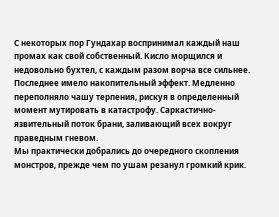С некоторых пор Гундахар воспринимал каждый наш промах как свой собственный. Кисло морщился и недовольно бухтел, с каждым разом ворча все сильнее. Последнее имело накопительный эффект. Медленно переполняло чашу терпения, рискуя в определенный момент мутировать в катастрофу. Саркастично-язвительный поток брани, заливающий всех вокруг праведным гневом.
Мы практически добрались до очередного скопления монстров, прежде чем по ушам резанул громкий крик.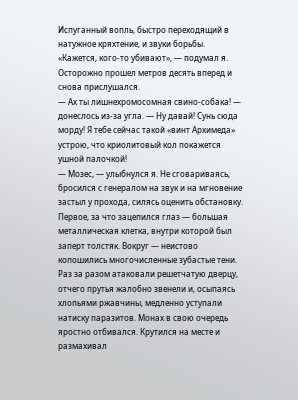Испуганный вопль, быстро переходящий в натужное кряхтение, и звуки борьбы.
«Кажется, кого-то убивают», — подумал я. Осторожно прошел метров десять вперед и снова прислушался.
— Ах ты лишнехромосомная свино-собака! — донеслось из-за угла. — Ну давай! Сунь сюда морду! Я тебе сейчас такой «винт Архимеда» устрою, что криолитовый кол покажется ушной палочкой!
— Мозес, — улыбнулся я. Не сговариваясь, бросился с генералом на звук и на мгновение застыл у прохода, силясь оценить обстановку.
Первое, за что зацепился глаз — большая металлическая клетка, внутри которой был заперт толстяк. Вокруг — неистово копошились многочисленные зубастые тени. Раз за разом атаковали решетчатую дверцу, отчего прутья жалобно звенели и, осыпаясь хлопьями ржавчины, медленно уступали натиску паразитов. Монах в свою очередь яростно отбивался. Крутился на месте и размахивал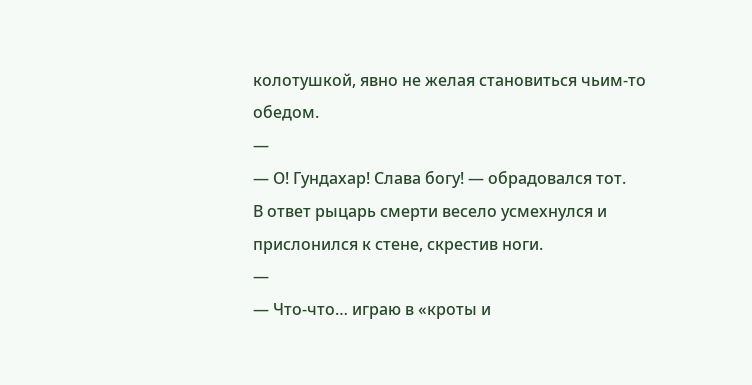колотушкой, явно не желая становиться чьим-то обедом.
—
— О! Гундахар! Слава богу! — обрадовался тот.
В ответ рыцарь смерти весело усмехнулся и прислонился к стене, скрестив ноги.
—
— Что-что… играю в «кроты и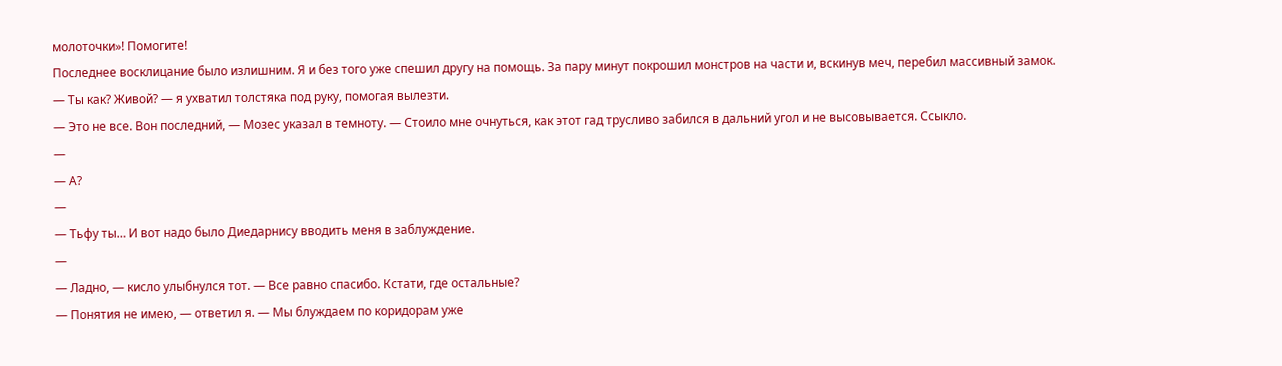молоточки»! Помогите!
Последнее восклицание было излишним. Я и без того уже спешил другу на помощь. За пару минут покрошил монстров на части и, вскинув меч, перебил массивный замок.
— Ты как? Живой? — я ухватил толстяка под руку, помогая вылезти.
— Это не все. Вон последний, — Мозес указал в темноту. — Стоило мне очнуться, как этот гад трусливо забился в дальний угол и не высовывается. Ссыкло.
—
— А?
—
— Тьфу ты… И вот надо было Диедарнису вводить меня в заблуждение.
—
— Ладно, — кисло улыбнулся тот. — Все равно спасибо. Кстати, где остальные?
— Понятия не имею, — ответил я. — Мы блуждаем по коридорам уже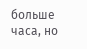больше часа, но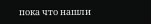пока что нашли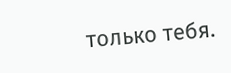только тебя.